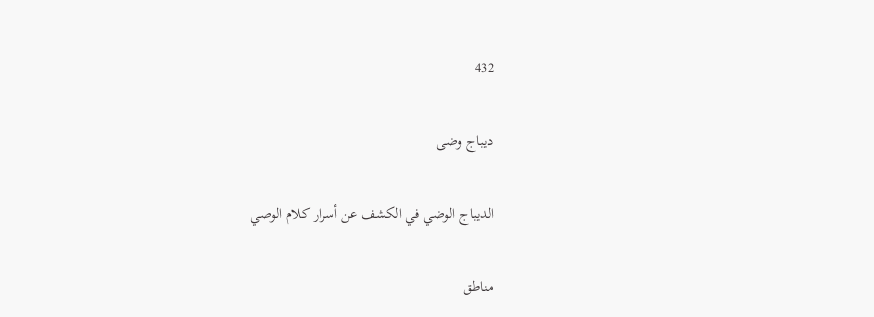432

دیباج وضی

الديباج الوضي في الكشف عن أسرار كلام الوصي

مناطق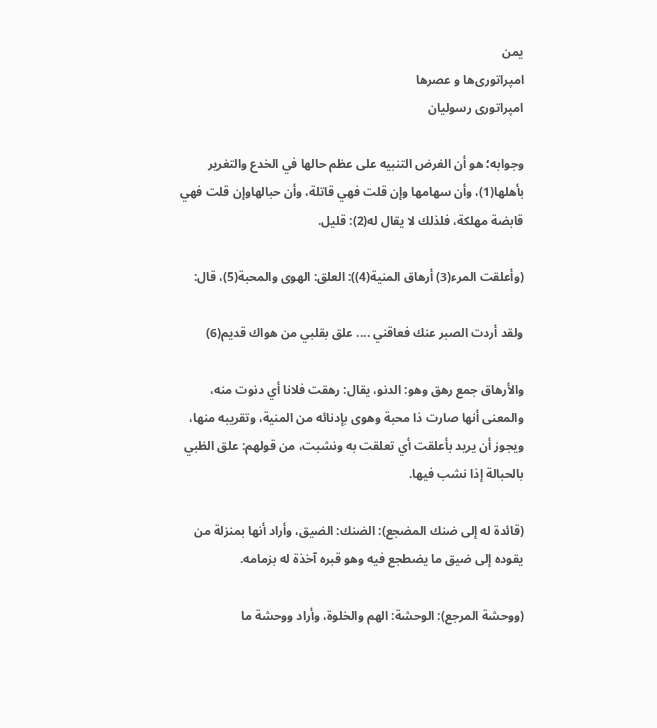یمن
امپراتوری‌ها و عصرها
امپراتوری رسولیان

وجوابه؛ هو أن الغرض التنبيه على عظم حالها في الخدع والتغرير بأهلها(1)، وأن سهامها وإن قلت فهي قاتلة، وأن حبالهاوإن قلت فهي قابضة مهلكة، فلذلك لا يقال له(2): قليل.

(وأعلقت المرء(3) أرهاق المنية(4)): العلق: الهوى والمحبة(5)، قال:

ولقد أردت الصبر عنك فعاقني .... علق بقلبي من هواك قديم(6)

والأرهاق جمع رهق وهو: الدنو، يقال: رهقت فلانا أي دنوت منه، والمعنى أنها صارت ذا محبة وهوى بإدنائه من المنية، وتقريبه منها، ويجوز أن يريد بأعلقت أي تعلقت به ونشبت، من قولهم: علق الظبي بالحبالة إذا نشب فيها.

(قائدة له إلى ضنك المضجع): الضنك: الضيق، وأراد أنها بمنزلة من يقوده إلى ضيق ما يضطجع فيه وهو قبره آخذة له بزمامه.

(ووحشة المرجع): الوحشة: الهم والخلوة، وأراد ووحشة ما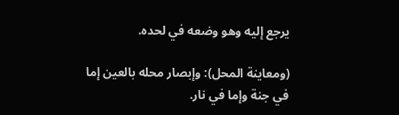يرجع إليه وهو وضعه في لحده.

(ومعاينة المحل): وإبصار محله بالعين إما في جنة وإما في نار.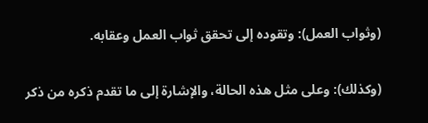(وثواب العمل): وتقوده إلى تحقق ثواب العمل وعقابه.

(وكذلك): وعلى مثل هذه الحالة، والإشارة إلى ما تقدم ذكره من ذكر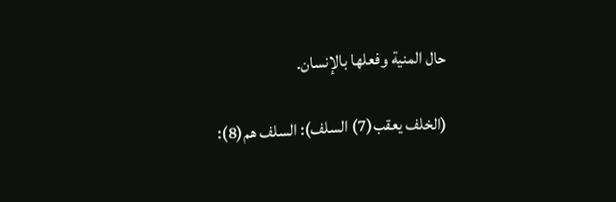حال المنية وفعلها بالإنسان.

(الخلف يعقب(7) السلف): السلف هم(8):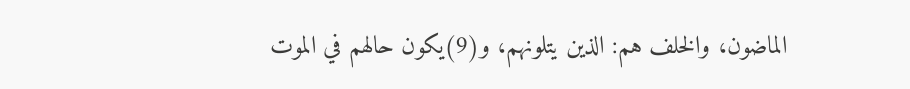الماضون، والخلف هم: الذين يتلونهم، و(9)يكون حالهم في الموت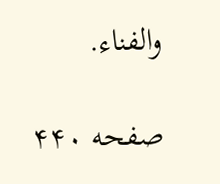والفناء.

صفحه ۴۴۰